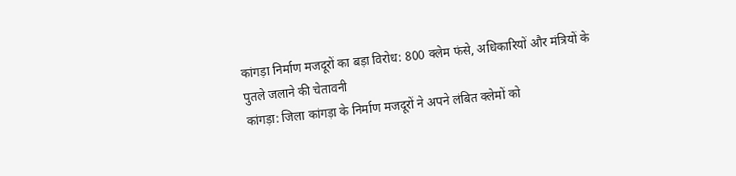कांगड़ा निर्माण मजदूरों का बड़ा विरोध: 800 क्लेम फंसे, अधिकारियों और मंत्रियों के पुतले जलाने की चेतावनी
कांगड़ा: जिला कांगड़ा के निर्माण मजदूरों ने अपने लंबित क्लेमों को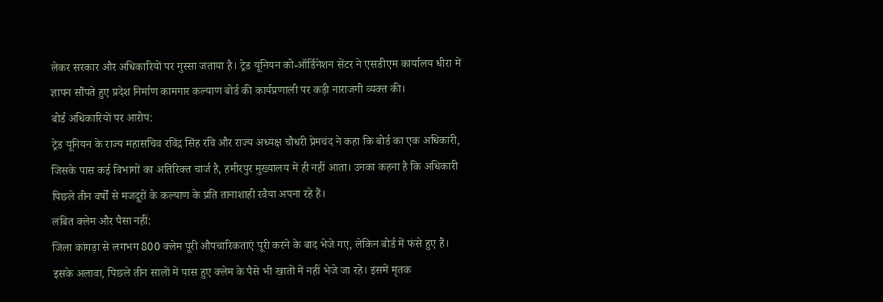लेकर सरकार और अधिकारियों पर गुस्सा जताया है। ट्रेड यूनियन को-ऑर्डिनेशन सेंटर ने एसडीएम कार्यालय धीरा में ज्ञापन सौंपते हुए प्रदेश निर्माण कामगार कल्याण बोर्ड की कार्यप्रणाली पर कड़ी नाराजगी व्यक्त की।
बोर्ड अधिकारियों पर आरोप:
ट्रेड यूनियन के राज्य महासचिव रविंद्र सिंह रवि और राज्य अध्यक्ष चौधरी प्रेमचंद ने कहा कि बोर्ड का एक अधिकारी, जिसके पास कई विभागों का अतिरिक्त चार्ज है, हमीरपुर मुख्यालय में ही नहीं आता। उनका कहना है कि अधिकारी पिछले तीन वर्षों से मजदूरों के कल्याण के प्रति तानाशाही रवैया अपना रहे हैं।
लंबित क्लेम और पैसा नहीं:
जिला कांगड़ा से लगभग 800 क्लेम पूरी औपचारिकताएं पूरी करने के बाद भेजे गए, लेकिन बोर्ड में फंसे हुए हैं। इसके अलावा, पिछले तीन सालों में पास हुए क्लेम के पैसे भी खातों में नहीं भेजे जा रहे। इसमें मृतक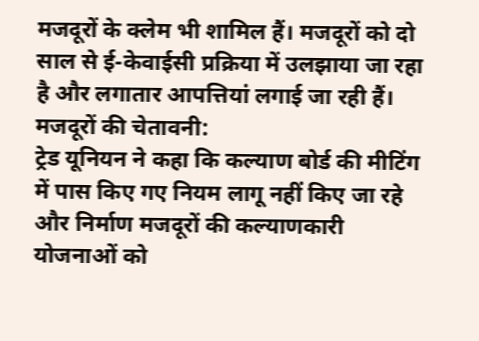मजदूरों के क्लेम भी शामिल हैं। मजदूरों को दो साल से ई-केवाईसी प्रक्रिया में उलझाया जा रहा है और लगातार आपत्तियां लगाई जा रही हैं।
मजदूरों की चेतावनी:
ट्रेड यूनियन ने कहा कि कल्याण बोर्ड की मीटिंग में पास किए गए नियम लागू नहीं किए जा रहे और निर्माण मजदूरों की कल्याणकारी योजनाओं को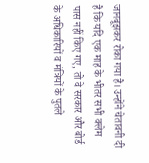जानबूझकर रोका गया है। उन्होंने चेतावनी दी है कि यदि एक माह के भीतर सभी क्लेम पास नहीं किए गए, तो वे सरकार और बोर्ड के अधिकारियों व मंत्रियों के पुतले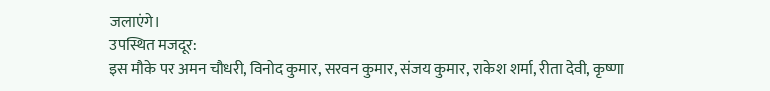जलाएंगे।
उपस्थित मजदूर:
इस मौके पर अमन चौधरी, विनोद कुमार, सरवन कुमार, संजय कुमार, राकेश शर्मा, रीता देवी, कृष्णा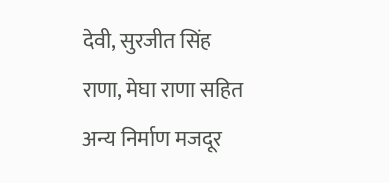देवी, सुरजीत सिंह राणा, मेघा राणा सहित अन्य निर्माण मजदूर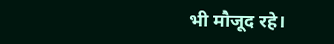भी मौजूद रहे।